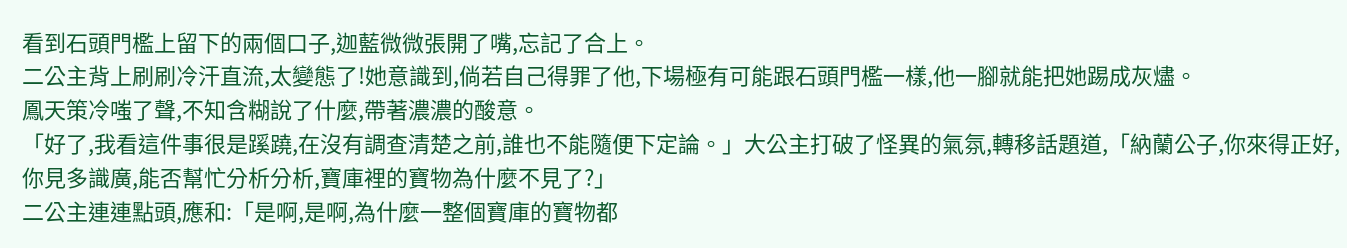看到石頭門檻上留下的兩個口子,迦藍微微張開了嘴,忘記了合上。
二公主背上刷刷冷汗直流,太變態了!她意識到,倘若自己得罪了他,下場極有可能跟石頭門檻一樣,他一腳就能把她踢成灰燼。
鳳天策冷嗤了聲,不知含糊說了什麼,帶著濃濃的酸意。
「好了,我看這件事很是蹊蹺,在沒有調查清楚之前,誰也不能隨便下定論。」大公主打破了怪異的氣氛,轉移話題道,「納蘭公子,你來得正好,你見多識廣,能否幫忙分析分析,寶庫裡的寶物為什麼不見了?」
二公主連連點頭,應和:「是啊,是啊,為什麼一整個寶庫的寶物都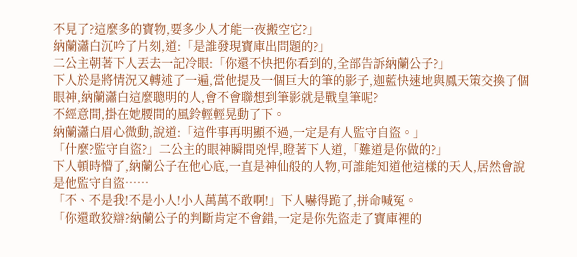不見了?這麼多的寶物,要多少人才能一夜搬空它?」
納蘭瀟白沉吟了片刻,道:「是誰發現寶庫出問題的?」
二公主朝著下人丟去一記冷眼:「你還不快把你看到的,全部告訴納蘭公子?」
下人於是將情況又轉述了一遍,當他提及一個巨大的筆的影子,迦藍快速地與鳳天策交換了個眼神,納蘭瀟白這麼聰明的人,會不會聯想到筆影就是戰皇筆呢?
不經意間,掛在她腰間的風鈴輕輕晃動了下。
納蘭瀟白眉心微動,說道:「這件事再明顯不過,一定是有人監守自盜。」
「什麼?監守自盜?」二公主的眼神瞬間兇悍,瞪著下人道,「難道是你做的?」
下人頓時懵了,納蘭公子在他心底,一直是神仙般的人物,可誰能知道他這樣的天人,居然會說是他監守自盜……
「不、不是我!不是小人!小人萬萬不敢啊!」下人嚇得跪了,拼命喊冤。
「你還敢狡辯?納蘭公子的判斷肯定不會錯,一定是你先盜走了寶庫裡的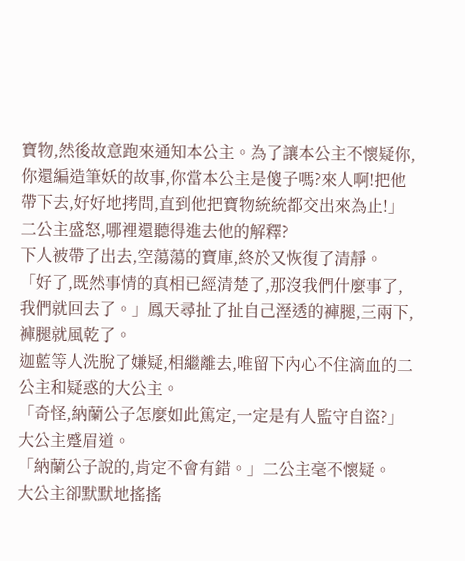寶物,然後故意跑來通知本公主。為了讓本公主不懷疑你,你還編造筆妖的故事,你當本公主是傻子嗎?來人啊!把他帶下去,好好地拷問,直到他把寶物統統都交出來為止!」二公主盛怒,哪裡還聽得進去他的解釋?
下人被帶了出去,空蕩蕩的寶庫,終於又恢復了清靜。
「好了,既然事情的真相已經清楚了,那沒我們什麼事了,我們就回去了。」鳳天尋扯了扯自己溼透的褲腿,三兩下,褲腿就風乾了。
迦藍等人洗脫了嫌疑,相繼離去,唯留下內心不住滴血的二公主和疑惑的大公主。
「奇怪,納蘭公子怎麼如此篤定,一定是有人監守自盜?」大公主蹙眉道。
「納蘭公子說的,肯定不會有錯。」二公主毫不懷疑。
大公主卻默默地搖搖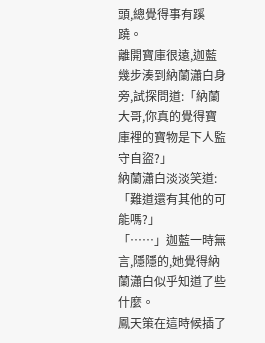頭,總覺得事有蹊蹺。
離開寶庫很遠,迦藍幾步湊到納蘭瀟白身旁,試探問道:「納蘭大哥,你真的覺得寶庫裡的寶物是下人監守自盜?」
納蘭瀟白淡淡笑道:「難道還有其他的可能嗎?」
「……」迦藍一時無言,隱隱的,她覺得納蘭瀟白似乎知道了些什麼。
鳳天策在這時候插了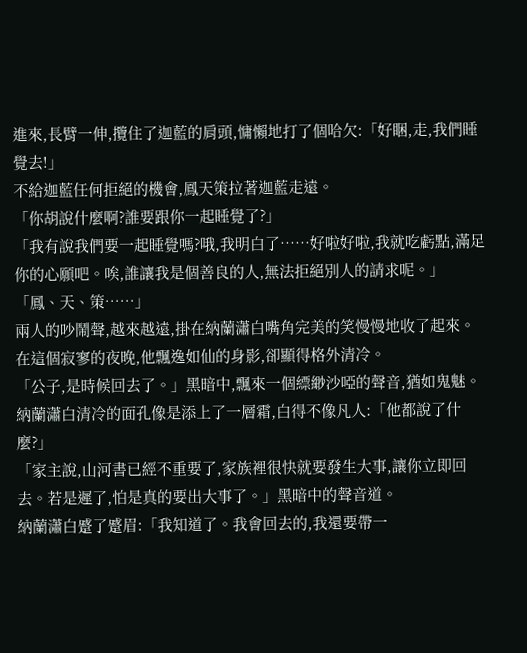進來,長臂一伸,攬住了迦藍的肩頭,慵懶地打了個哈欠:「好睏,走,我們睡覺去!」
不給迦藍任何拒絕的機會,鳳天策拉著迦藍走遠。
「你胡說什麼啊?誰要跟你一起睡覺了?」
「我有說我們要一起睡覺嗎?哦,我明白了……好啦好啦,我就吃虧點,滿足你的心願吧。唉,誰讓我是個善良的人,無法拒絕別人的請求呢。」
「鳳、天、策……」
兩人的吵鬧聲,越來越遠,掛在納蘭瀟白嘴角完美的笑慢慢地收了起來。
在這個寂寥的夜晚,他飄逸如仙的身影,卻顯得格外清冷。
「公子,是時候回去了。」黑暗中,飄來一個縹緲沙啞的聲音,猶如鬼魅。
納蘭瀟白清冷的面孔像是添上了一層霜,白得不像凡人:「他都說了什麼?」
「家主說,山河書已經不重要了,家族裡很快就要發生大事,讓你立即回去。若是遲了,怕是真的要出大事了。」黑暗中的聲音道。
納蘭瀟白蹙了蹙眉:「我知道了。我會回去的,我還要帶一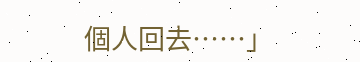個人回去……」